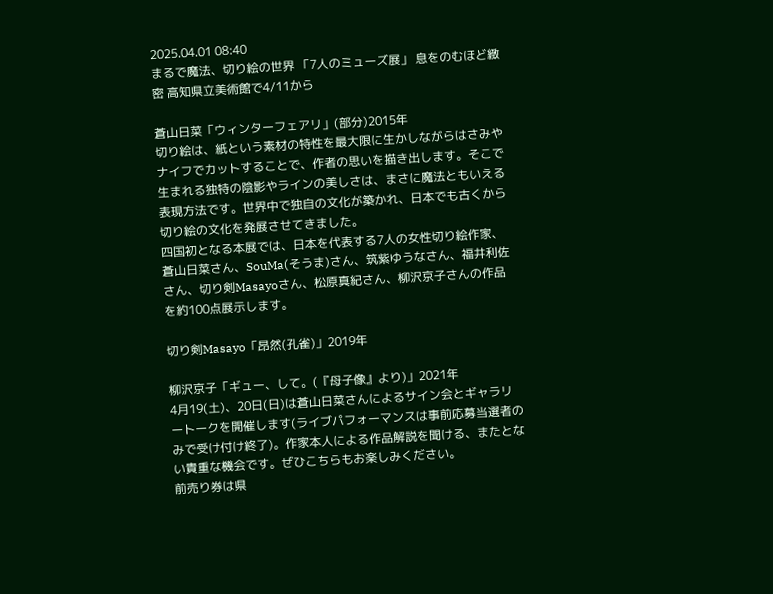2025.04.01 08:40
まるで魔法、切り絵の世界 「7人のミューズ展」 息をのむほど緻密 高知県立美術館で4/11から

蒼山日菜「ウィンターフェアリ」(部分)2015年
切り絵は、紙という素材の特性を最大限に生かしながらはさみやナイフでカットすることで、作者の思いを描き出します。そこで生まれる独特の陰影やラインの美しさは、まさに魔法ともいえる表現方法です。世界中で独自の文化が築かれ、日本でも古くから切り絵の文化を発展させてきました。
四国初となる本展では、日本を代表する7人の女性切り絵作家、蒼山日菜さん、SouMa(そうま)さん、筑紫ゆうなさん、福井利佐さん、切り剣Masayoさん、松原真紀さん、柳沢京子さんの作品を約100点展示します。

切り剣Masayo「昂然(孔雀)」2019年

柳沢京子「ギュー、して。(『母子像』より)」2021年
4月19(土)、20日(日)は蒼山日菜さんによるサイン会とギャラリートークを開催します(ライブパフォーマンスは事前応募当選者のみで受け付け終了)。作家本人による作品解説を聞ける、またとない貴重な機会です。ぜひこちらもお楽しみください。
前売り券は県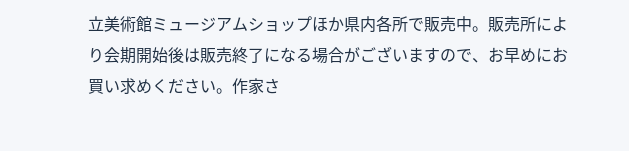立美術館ミュージアムショップほか県内各所で販売中。販売所により会期開始後は販売終了になる場合がございますので、お早めにお買い求めください。作家さ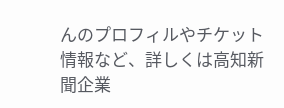んのプロフィルやチケット情報など、詳しくは高知新聞企業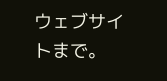ウェブサイトまで。